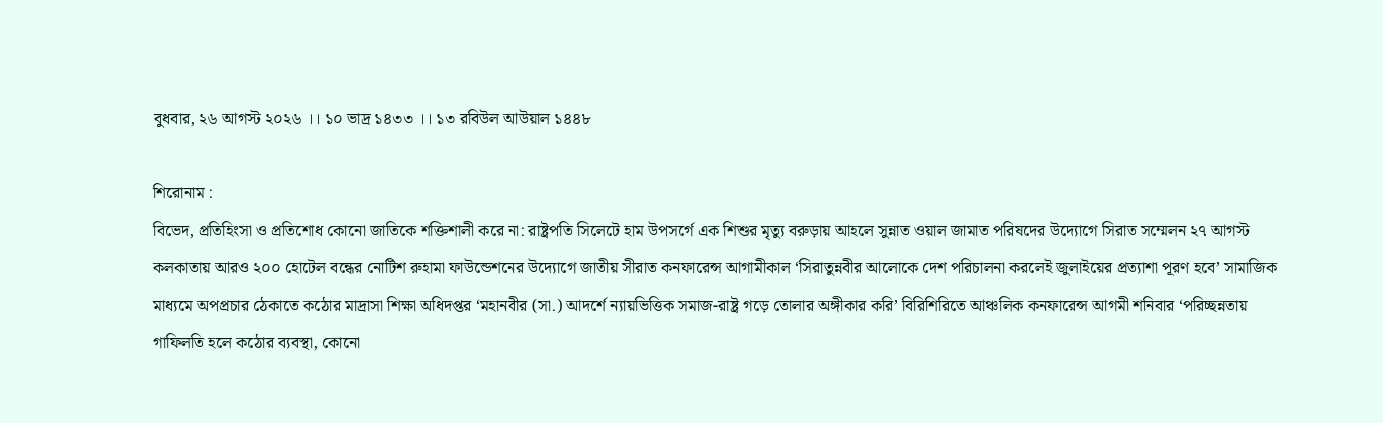বুধবার, ২৬ আগস্ট ২০২৬ ।। ১০ ভাদ্র ১৪৩৩ ।। ১৩ রবিউল আউয়াল ১৪৪৮

শিরোনাম :
বিভেদ, প্রতিহিংসা ও প্রতিশোধ কোনো জাতিকে শক্তিশালী করে না: রাষ্ট্রপতি সিলেটে হাম উপসর্গে এক শিশুর মৃত্যু বরুড়ায় আহলে সুন্নাত ওয়াল জামাত পরিষদের উদ্যোগে সিরাত সম্মেলন ২৭ আগস্ট কলকাতায় আরও ২০০ হোটেল বন্ধের নোটিশ রুহামা ফাউন্ডেশনের উদ্যোগে জাতীয় সীরাত কনফারেন্স আগামীকাল ‘সিরাতুন্নবীর আলোকে দেশ পরিচালনা করলেই জুলাইয়ের প্রত্যাশা পূরণ হবে’ সামাজিক মাধ্যমে অপপ্রচার ঠেকাতে কঠোর মাদ্রাসা শিক্ষা অধিদপ্তর ‘মহানবীর (সা.) আদর্শে ন্যায়ভিত্তিক সমাজ-রাষ্ট্র গড়ে তোলার অঙ্গীকার করি’ বিরিশিরিতে আঞ্চলিক কনফারেন্স আগমী শনিবার ‘পরিচ্ছন্নতায় গাফিলতি হলে কঠোর ব্যবস্থা, কোনো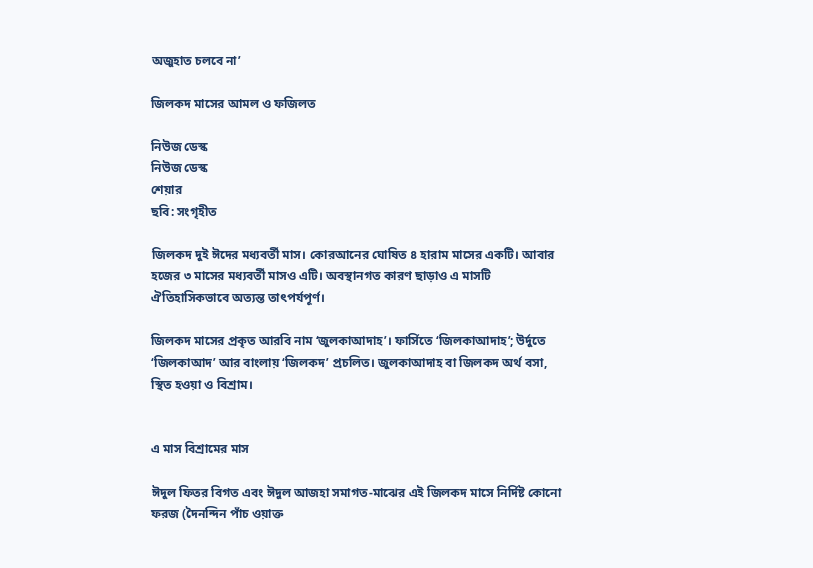অজুহাত চলবে না’

জিলকদ মাসের আমল ও ফজিলত

নিউজ ডেস্ক
নিউজ ডেস্ক
শেয়ার
ছবি: সংগৃহীত

জিলকদ দুই ঈদের মধ্যবর্তী মাস। কোরআনের ঘোষিত ৪ হারাম মাসের একটি। আবার হজের ৩ মাসের মধ্যবর্তী মাসও এটি। অবস্থানগত কারণ ছাড়াও এ মাসটি ঐতিহাসিকভাবে অত্যন্ত তাৎপর্যপূর্ণ।

জিলকদ মাসের প্রকৃত আরবি নাম ‘জুলকাআদাহ’। ফার্সিতে ‘জিলকাআদাহ’; উর্দুতে ‘জিলকাআদ’ আর বাংলায় ‘জিলকদ’ প্রচলিত। জুলকাআদাহ বা জিলকদ অর্থ বসা, স্থিত হওয়া ও বিশ্রাম।


এ মাস বিশ্রামের মাস

ঈদুল ফিতর বিগত এবং ঈদুল আজহা সমাগত-মাঝের এই জিলকদ মাসে নির্দিষ্ট কোনো ফরজ (দৈনন্দিন পাঁচ ওয়াক্ত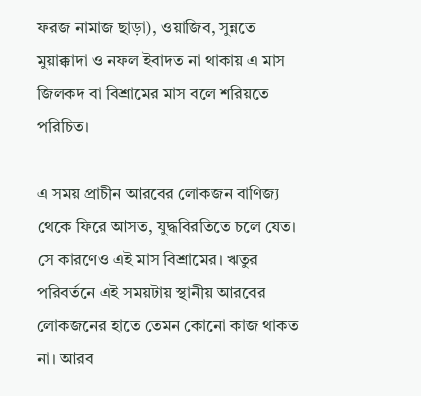ফরজ নামাজ ছাড়া), ওয়াজিব, সুন্নতে মুয়াক্কাদা ও নফল ইবাদত না থাকায় এ মাস জিলকদ বা বিশ্রামের মাস বলে শরিয়তে পরিচিত।

এ সময় প্রাচীন আরবের লোকজন বাণিজ্য থেকে ফিরে আসত, যুদ্ধবিরতিতে চলে যেত। সে কারণেও এই মাস বিশ্রামের। ঋতুর পরিবর্তনে এই সময়টায় স্থানীয় আরবের লোকজনের হাতে তেমন কোনো কাজ থাকত না। আরব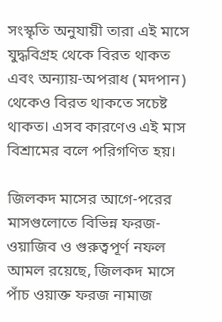সংস্কৃতি অনুযায়ী তারা এই মাসে যুদ্ধবিগ্রহ থেকে বিরত থাকত এবং অন্যায়-অপরাধ (মদপান) থেকেও বিরত থাকতে সচেষ্ট থাকত। এসব কারণেও এই মাস বিশ্রামের বলে পরিগণিত হয়।

জিলকদ মাসের আগে-পরের মাসগুলোতে বিভিন্ন ফরজ-ওয়াজিব ও গুরুত্বপূর্ণ নফল আমল রয়েছে, জিলকদ মাসে পাঁচ ওয়াক্ত ফরজ নামাজ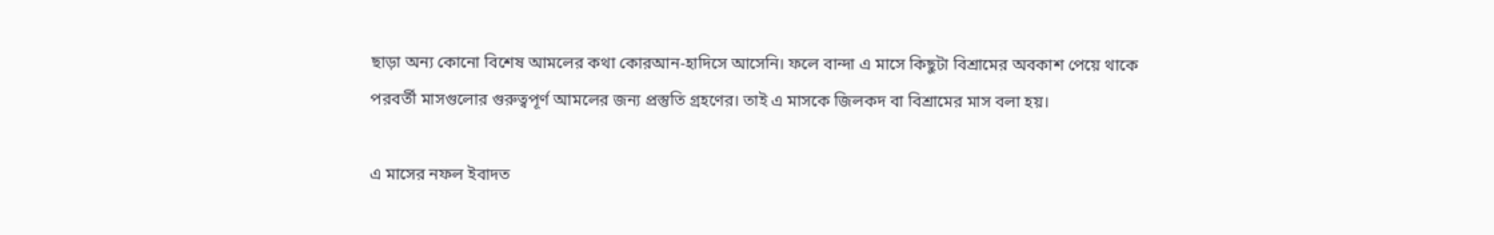ছাড়া অন্য কোনো বিশেষ আমলের কথা কোরআন-হাদিসে আসেনি। ফলে বান্দা এ মাসে কিছুটা বিশ্রামের অবকাশ পেয়ে থাকে পরবর্তী মাসগুলোর গুরুত্বপূর্ণ আমলের জন্য প্রস্তুতি গ্রহণের। তাই এ মাসকে জিলকদ বা বিশ্রামের মাস বলা হয়।

এ মাসের নফল ইবাদত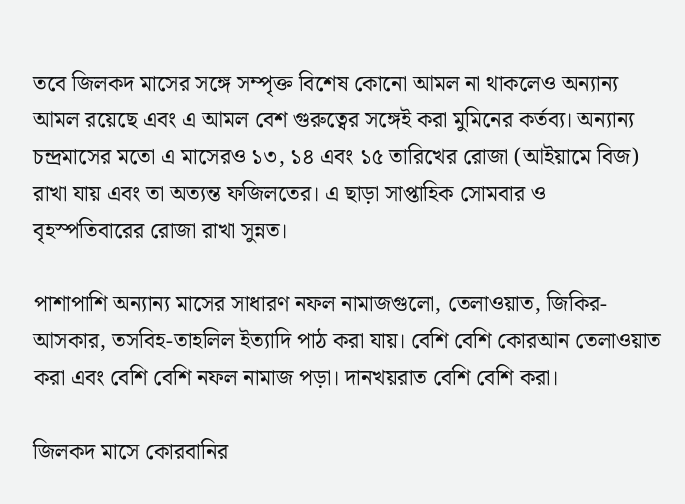তবে জিলকদ মাসের সঙ্গে সম্পৃক্ত বিশেষ কোনো আমল না থাকলেও অন্যান্য আমল রয়েছে এবং এ আমল বেশ গুরুত্বের সঙ্গেই করা মুমিনের কর্তব্য। অন্যান্য চন্দ্রমাসের মতো এ মাসেরও ১৩, ১৪ এবং ১৫ তারিখের রোজা (আইয়ামে বিজ) রাখা যায় এবং তা অত্যন্ত ফজিলতের। এ ছাড়া সাপ্তাহিক সোমবার ও বৃহস্পতিবারের রোজা রাখা সুন্নত।

পাশাপাশি অন্যান্য মাসের সাধারণ নফল নামাজগুলো, তেলাওয়াত, জিকির-আসকার, তসবিহ-তাহলিল ইত্যাদি পাঠ করা যায়। বেশি বেশি কোরআন তেলাওয়াত করা এবং বেশি বেশি নফল নামাজ পড়া। দানখয়রাত বেশি বেশি করা।

জিলকদ মাসে কোরবানির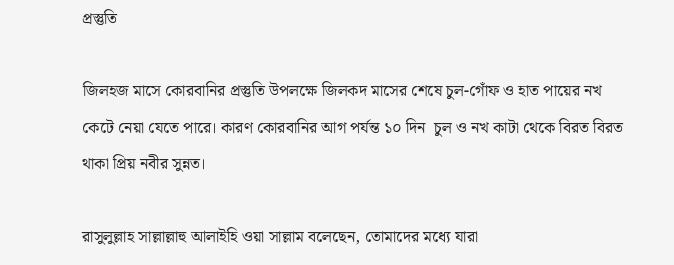প্রস্তুতি

জিলহজ মাসে কোরবানির প্রস্তুতি উপলক্ষে জিলকদ মাসের শেষে চুল-গোঁফ ও হাত পায়ের নখ কেটে নেয়া যেতে পারে। কারণ কোরবানির আগ পর্যন্ত ১০ দিন  চুল ও নখ কাটা থেকে বিরত বিরত থাকা প্রিয় নবীর সুন্নত।

রাসুলুল্লাহ সাল্লাল্লাহু আলাইহি ওয়া সাল্লাম বলেছেন, তোমাদের মধ্যে যারা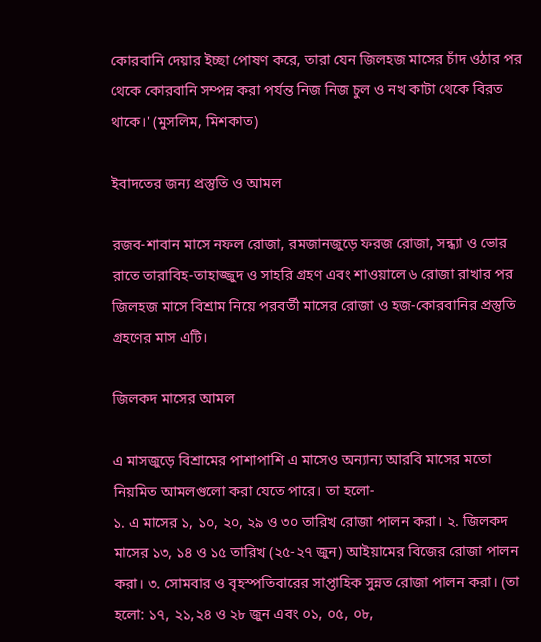কোরবানি দেয়ার ইচ্ছা পোষণ করে, তারা যেন জিলহজ মাসের চাঁদ ওঠার পর থেকে কোরবানি সম্পন্ন করা পর্যন্ত নিজ নিজ চুল ও নখ কাটা থেকে বিরত থাকে।' (মুসলিম, মিশকাত)

ইবাদতের জন্য প্রস্তুতি ও আমল

রজব-শাবান মাসে নফল রোজা, রমজানজুড়ে ফরজ রোজা, সন্ধ্যা ও ভোর রাতে তারাবিহ-তাহাজ্জুদ ও সাহরি গ্রহণ এবং শাওয়ালে ৬ রোজা রাখার পর জিলহজ মাসে বিশ্রাম নিয়ে পরবর্তী মাসের রোজা ও হজ-কোরবানির প্রস্তুতি গ্রহণের মাস এটি।

জিলকদ মাসের আমল

এ মাসজুড়ে বিশ্রামের পাশাপাশি এ মাসেও অন্যান্য আরবি মাসের মতো নিয়মিত আমলগুলো করা যেতে পারে। তা হলো-
১. এ মাসের ১, ১০, ২০, ২৯ ও ৩০ তারিখ রোজা পালন করা। ২. জিলকদ মাসের ১৩, ১৪ ও ১৫ তারিখ (২৫-২৭ জুন) আইয়ামের বিজের রোজা পালন করা। ৩. সোমবার ও বৃহস্পতিবারের সাপ্তাহিক সুন্নত রোজা পালন করা। (তা হলো: ১৭, ২১,২৪ ও ২৮ জুন এবং ০১, ০৫, ০৮,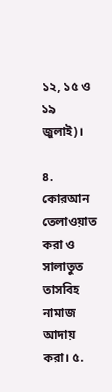১২, ১৫ ও ১৯ জুলাই)।

৪. কোরআন তেলাওয়াত করা ও সালাতুত তাসবিহ নামাজ আদায় করা। ৫.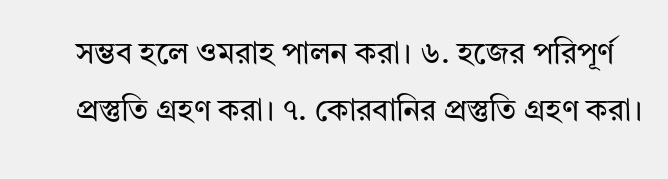সম্ভব হলে ওমরাহ পালন করা। ৬. হজের পরিপূর্ণ প্রস্তুতি গ্রহণ করা। ৭. কোরবানির প্রস্তুতি গ্রহণ করা।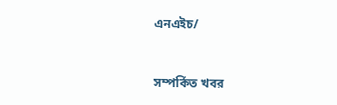এনএইচ/


সম্পর্কিত খবর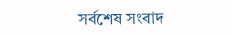সর্বশেষ সংবাদ